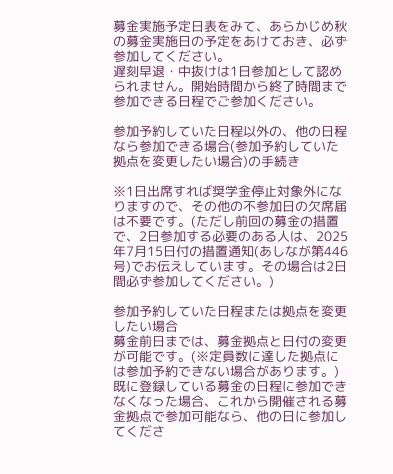募金実施予定日表をみて、あらかじめ秋の募金実施日の予定をあけておき、必ず参加してください。
遅刻早退・中抜けは1日参加として認められません。開始時間から終了時間まで参加できる日程でご参加ください。

参加予約していた日程以外の、他の日程なら参加できる場合(参加予約していた拠点を変更したい場合)の手続き

※1日出席すれば奨学金停止対象外になりますので、その他の不参加日の欠席届は不要です。(ただし前回の募金の措置で、2日参加する必要のある人は、2025年7月15日付の措置通知(あしなが第446号)でお伝えしています。その場合は2日間必ず参加してください。)

参加予約していた日程または拠点を変更したい場合
募金前日までは、募金拠点と日付の変更が可能です。(※定員数に達した拠点には参加予約できない場合があります。)
既に登録している募金の日程に参加できなくなった場合、これから開催される募金拠点で参加可能なら、他の日に参加してくださ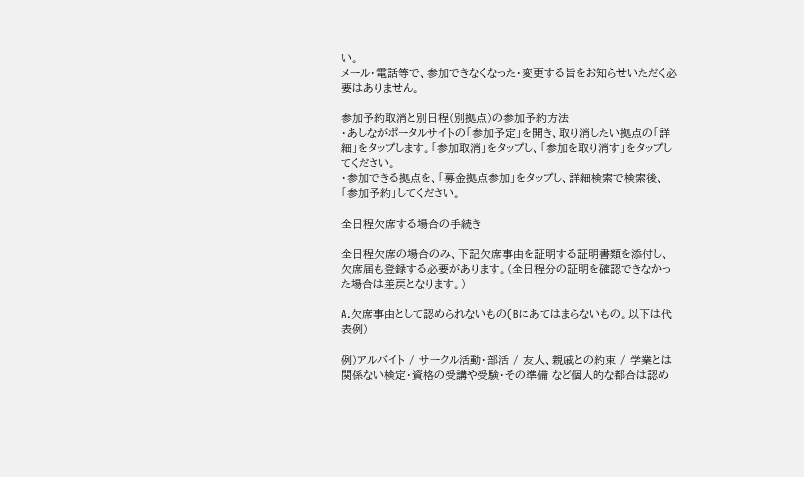い。
メール・電話等で、参加できなくなった・変更する旨をお知らせいただく必要はありません。

参加予約取消と別日程(別拠点)の参加予約方法
・あしながポータルサイトの「参加予定」を開き、取り消したい拠点の「詳細」をタップします。「参加取消」をタップし、「参加を取り消す」をタップしてください。
・参加できる拠点を、「募金拠点参加」をタップし、詳細検索で検索後、「参加予約」してください。

全日程欠席する場合の手続き

全日程欠席の場合のみ、下記欠席事由を証明する証明書類を添付し、欠席届も登録する必要があります。(全日程分の証明を確認できなかった場合は差戻となります。)

A.欠席事由として認められないもの(Bにあてはまらないもの。以下は代表例)

例)アルバイト / サークル活動・部活 / 友人、親戚との約束 / 学業とは関係ない検定・資格の受講や受験・その準備 など個人的な都合は認め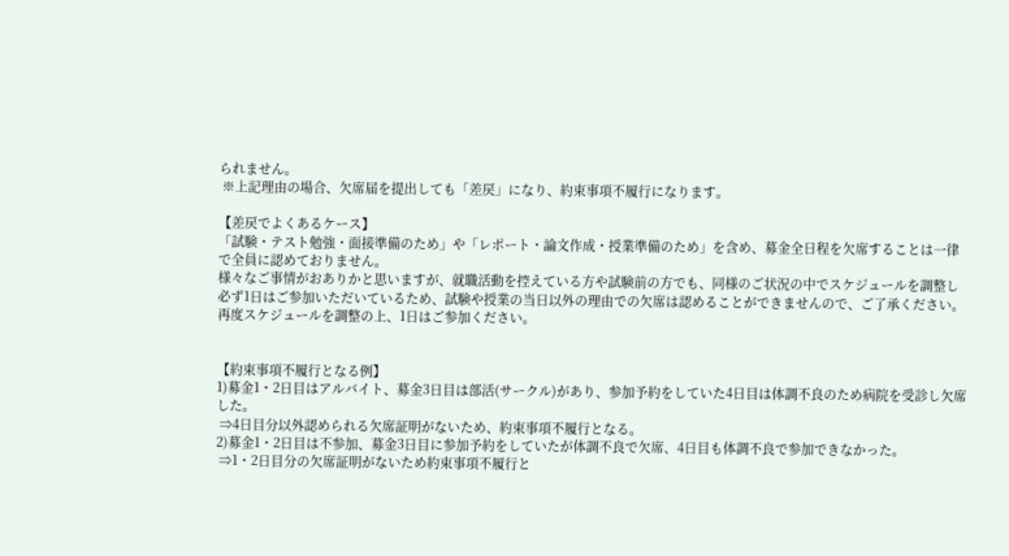られません。
 ※上記理由の場合、欠席届を提出しても「差戻」になり、約束事項不履行になります。

【差戻でよくあるケース】
「試験・テスト勉強・面接準備のため」や「レポート・論文作成・授業準備のため」を含め、募金全日程を欠席することは一律で全員に認めておりません。
様々なご事情がおありかと思いますが、就職活動を控えている方や試験前の方でも、同様のご状況の中でスケジュールを調整し必ず1日はご参加いただいているため、試験や授業の当日以外の理由での欠席は認めることができませんので、ご了承ください。
再度スケジュールを調整の上、1日はご参加ください。


【約束事項不履行となる例】
1)募金1・2日目はアルバイト、募金3日目は部活(サークル)があり、参加予約をしていた4日目は体調不良のため病院を受診し欠席した。
 ⇒4日目分以外認められる欠席証明がないため、約束事項不履行となる。
2)募金1・2日目は不参加、募金3日目に参加予約をしていたが体調不良で欠席、4日目も体調不良で参加できなかった。
 ⇒1・2日目分の欠席証明がないため約束事項不履行と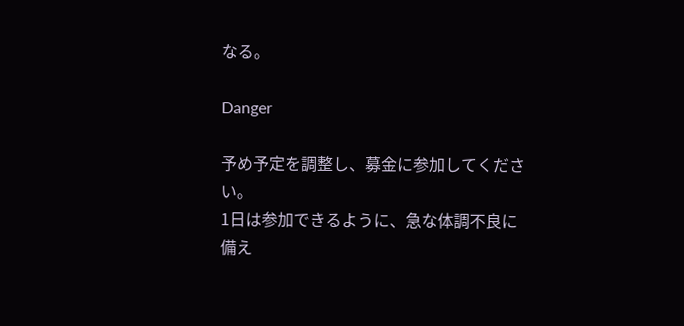なる。

Danger

予め予定を調整し、募金に参加してください。
1日は参加できるように、急な体調不良に備え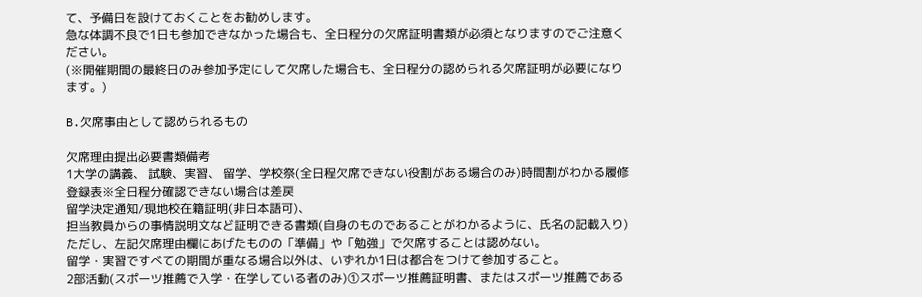て、予備日を設けておくことをお勧めします。
急な体調不良で1日も参加できなかった場合も、全日程分の欠席証明書類が必須となりますのでご注意ください。
(※開催期間の最終日のみ参加予定にして欠席した場合も、全日程分の認められる欠席証明が必要になります。)

B.欠席事由として認められるもの

欠席理由提出必要書類備考
1大学の講義、 試験、実習、 留学、学校祭(全日程欠席できない役割がある場合のみ)時間割がわかる履修登録表※全日程分確認できない場合は差戻
留学決定通知/現地校在籍証明(非日本語可)、
担当教員からの事情説明文など証明できる書類(自身のものであることがわかるように、氏名の記載入り)
ただし、左記欠席理由欄にあげたものの「準備」や「勉強」で欠席することは認めない。
留学・実習ですべての期間が重なる場合以外は、いずれか1日は都合をつけて参加すること。
2部活動(スポーツ推薦で入学・在学している者のみ)①スポーツ推薦証明書、またはスポーツ推薦である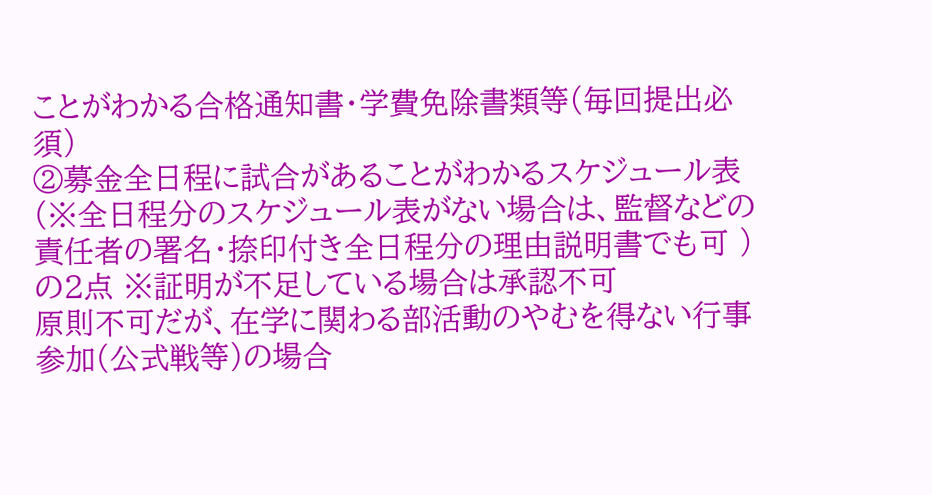ことがわかる合格通知書・学費免除書類等(毎回提出必須)
②募金全日程に試合があることがわかるスケジュール表(※全日程分のスケジュール表がない場合は、監督などの責任者の署名・捺印付き全日程分の理由説明書でも可 )
の2点 ※証明が不足している場合は承認不可
原則不可だが、在学に関わる部活動のやむを得ない行事参加(公式戦等)の場合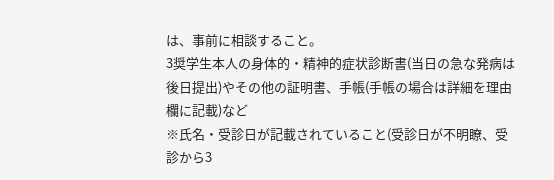は、事前に相談すること。
3奨学生本人の身体的・精神的症状診断書(当日の急な発病は後日提出)やその他の証明書、手帳(手帳の場合は詳細を理由欄に記載)など
※氏名・受診日が記載されていること(受診日が不明瞭、受診から3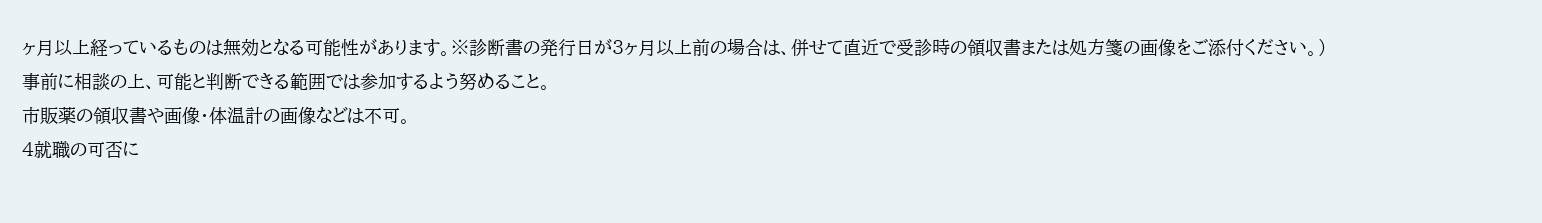ヶ月以上経っているものは無効となる可能性があります。※診断書の発行日が3ヶ月以上前の場合は、併せて直近で受診時の領収書または処方箋の画像をご添付ください。)
事前に相談の上、可能と判断できる範囲では参加するよう努めること。
市販薬の領収書や画像・体温計の画像などは不可。
4就職の可否に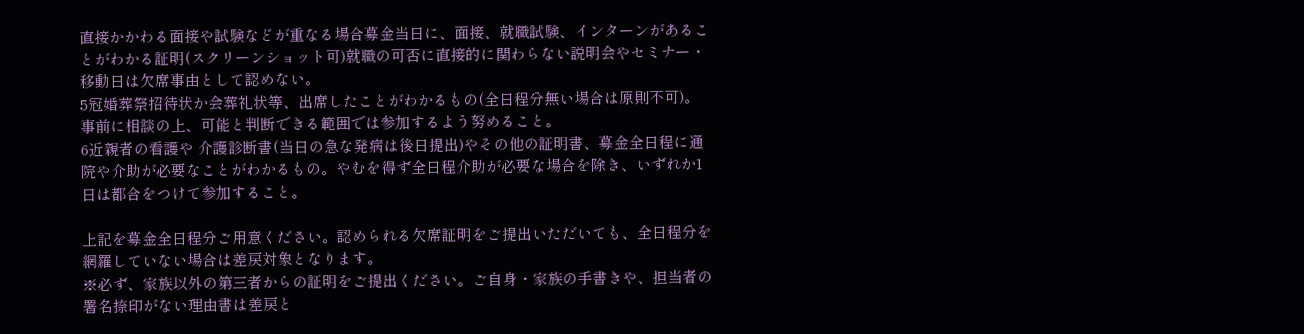直接かかわる面接や試験などが重なる場合募金当日に、面接、就職試験、インターンがあることがわかる証明(スクリーンショット可)就職の可否に直接的に関わらない説明会やセミナー・移動日は欠席事由として認めない。
5冠婚葬祭招待状か会葬礼状等、出席したことがわかるもの(全日程分無い場合は原則不可)。事前に相談の上、可能と判断できる範囲では参加するよう努めること。
6近親者の看護や 介護診断書(当日の急な発病は後日提出)やその他の証明書、募金全日程に通院や介助が必要なことがわかるもの。やむを得ず全日程介助が必要な場合を除き、いずれか1日は都合をつけて参加すること。

上記を募金全日程分ご用意ください。認められる欠席証明をご提出いただいても、全日程分を網羅していない場合は差戻対象となります。
※必ず、家族以外の第三者からの証明をご提出ください。ご自身・家族の手書きや、担当者の署名捺印がない理由書は差戻と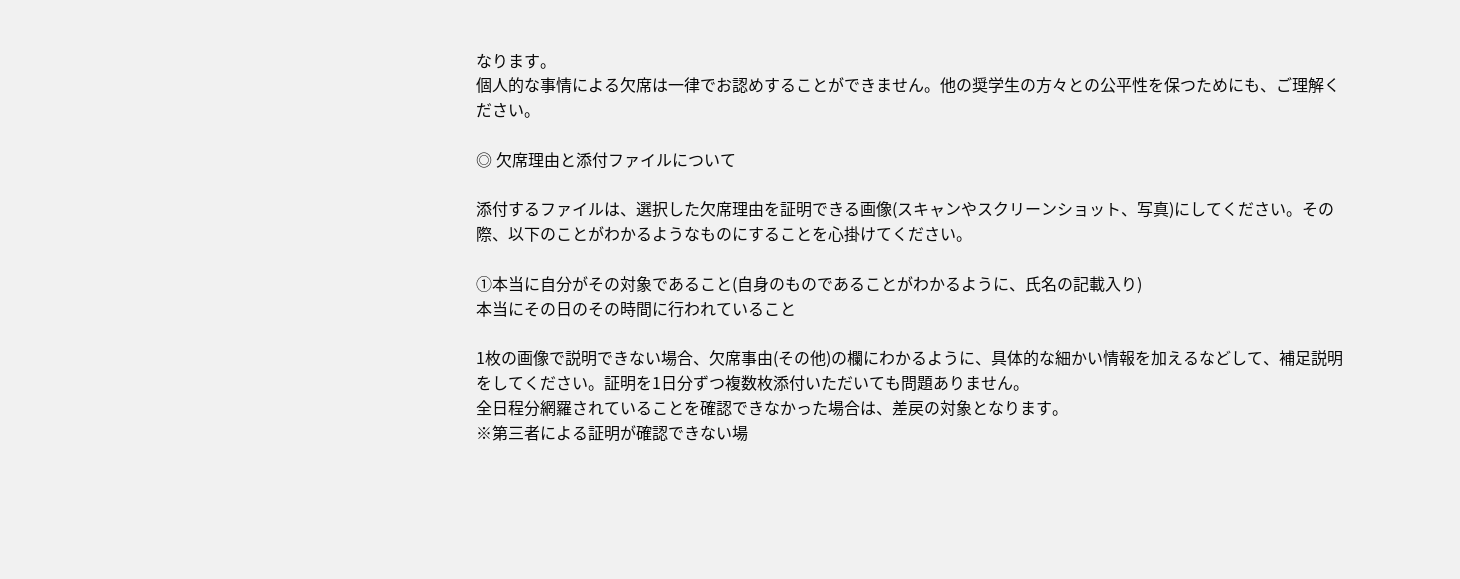なります。
個人的な事情による欠席は一律でお認めすることができません。他の奨学生の方々との公平性を保つためにも、ご理解ください。

◎ 欠席理由と添付ファイルについて

添付するファイルは、選択した欠席理由を証明できる画像(スキャンやスクリーンショット、写真)にしてください。その際、以下のことがわかるようなものにすることを心掛けてください。

①本当に自分がその対象であること(自身のものであることがわかるように、氏名の記載入り)
本当にその日のその時間に行われていること

1枚の画像で説明できない場合、欠席事由(その他)の欄にわかるように、具体的な細かい情報を加えるなどして、補足説明をしてください。証明を1日分ずつ複数枚添付いただいても問題ありません。
全日程分網羅されていることを確認できなかった場合は、差戻の対象となります。
※第三者による証明が確認できない場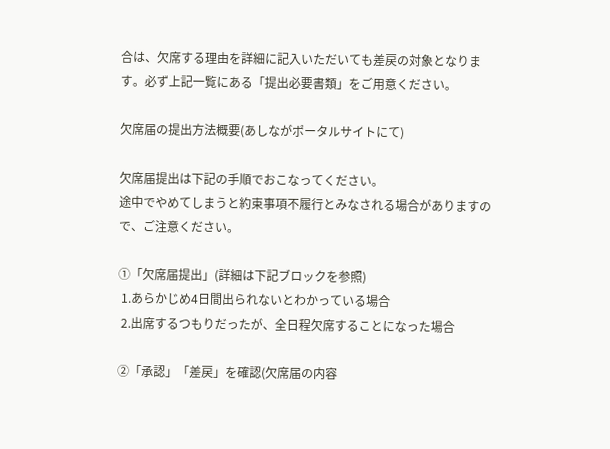合は、欠席する理由を詳細に記入いただいても差戻の対象となります。必ず上記一覧にある「提出必要書類」をご用意ください。

欠席届の提出方法概要(あしながポータルサイトにて)

欠席届提出は下記の手順でおこなってください。
途中でやめてしまうと約束事項不履行とみなされる場合がありますので、ご注意ください。

①「欠席届提出」(詳細は下記ブロックを参照)
 1.あらかじめ4日間出られないとわかっている場合
 2.出席するつもりだったが、全日程欠席することになった場合

②「承認」「差戻」を確認(欠席届の内容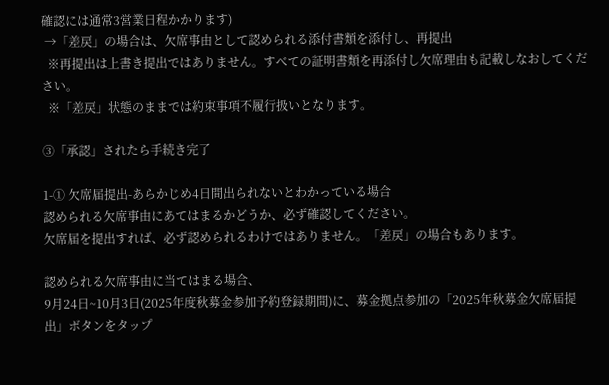確認には通常3営業日程かかります)
 →「差戻」の場合は、欠席事由として認められる添付書類を添付し、再提出
  ※再提出は上書き提出ではありません。すべての証明書類を再添付し欠席理由も記載しなおしてください。
  ※「差戻」状態のままでは約束事項不履行扱いとなります。

③「承認」されたら手続き完了

1-① 欠席届提出-あらかじめ4日間出られないとわかっている場合
認められる欠席事由にあてはまるかどうか、必ず確認してください。
欠席届を提出すれば、必ず認められるわけではありません。「差戻」の場合もあります。

認められる欠席事由に当てはまる場合、
9月24日~10月3日(2025年度秋募金参加予約登録期間)に、募金拠点参加の「2025年秋募金欠席届提出」ボタンをタップ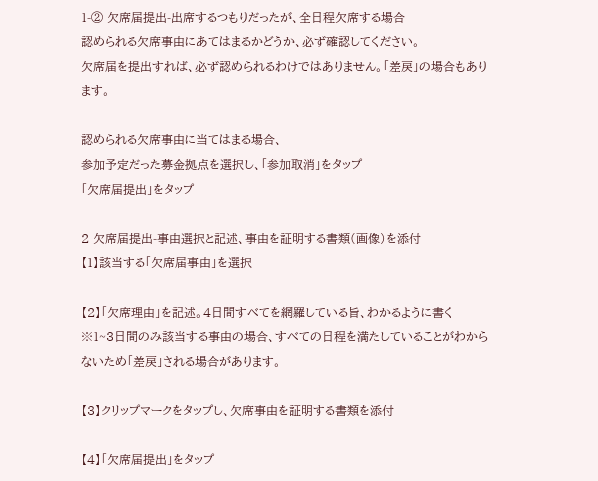1-② 欠席届提出-出席するつもりだったが、全日程欠席する場合
認められる欠席事由にあてはまるかどうか、必ず確認してください。
欠席届を提出すれば、必ず認められるわけではありません。「差戻」の場合もあります。

認められる欠席事由に当てはまる場合、
参加予定だった募金拠点を選択し、「参加取消」をタップ
「欠席届提出」をタップ

2 欠席届提出-事由選択と記述、事由を証明する書類(画像)を添付
【1】該当する「欠席届事由」を選択

【2】「欠席理由」を記述。4日間すべてを網羅している旨、わかるように書く
※1~3日間のみ該当する事由の場合、すべての日程を満たしていることがわからないため「差戻」される場合があります。

【3】クリップマークをタップし、欠席事由を証明する書類を添付

【4】「欠席届提出」をタップ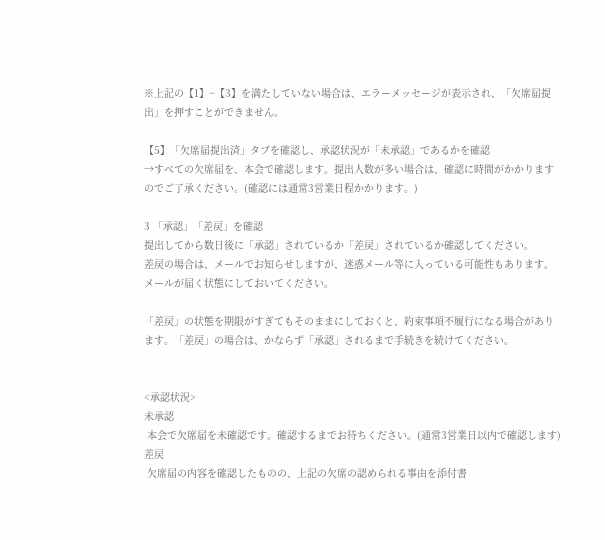※上記の【1】~【3】を満たしていない場合は、エラーメッセージが表示され、「欠席届提出」を押すことができません。

【5】「欠席届提出済」タブを確認し、承認状況が「未承認」であるかを確認
→すべての欠席届を、本会で確認します。提出人数が多い場合は、確認に時間がかかりますのでご了承ください。(確認には通常3営業日程かかります。)

3 「承認」「差戻」を確認
提出してから数日後に「承認」されているか「差戻」されているか確認してください。
差戻の場合は、メールでお知らせしますが、迷惑メール等に入っている可能性もあります。
メールが届く状態にしておいてください。

「差戻」の状態を期限がすぎてもそのままにしておくと、約束事項不履行になる場合があります。「差戻」の場合は、かならず「承認」されるまで手続きを続けてください。


<承認状況>
未承認
 本会で欠席届を未確認です。確認するまでお待ちください。(通常3営業日以内で確認します)
差戻
 欠席届の内容を確認したものの、上記の欠席の認められる事由を添付書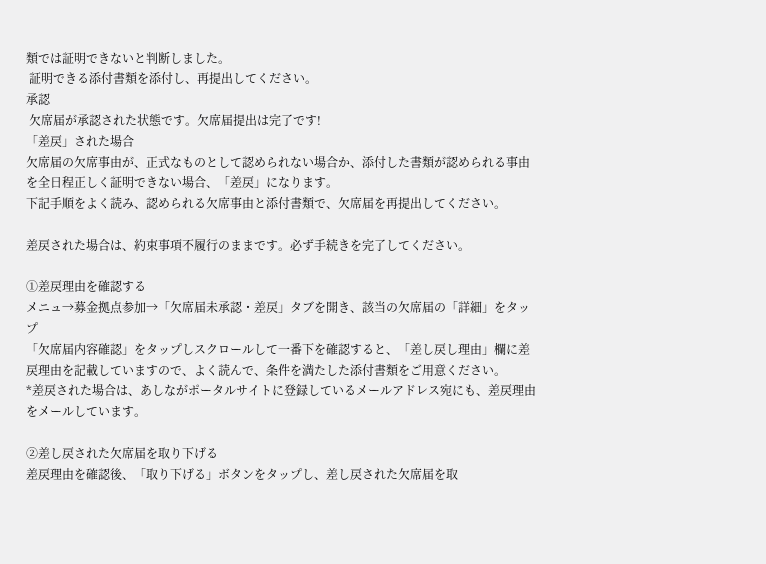類では証明できないと判断しました。
 証明できる添付書類を添付し、再提出してください。
承認
 欠席届が承認された状態です。欠席届提出は完了です!
「差戻」された場合
欠席届の欠席事由が、正式なものとして認められない場合か、添付した書類が認められる事由を全日程正しく証明できない場合、「差戻」になります。
下記手順をよく読み、認められる欠席事由と添付書類で、欠席届を再提出してください。

差戻された場合は、約束事項不履行のままです。必ず手続きを完了してください。

①差戻理由を確認する
メニュ→募金拠点参加→「欠席届未承認・差戻」タブを開き、該当の欠席届の「詳細」をタップ
「欠席届内容確認」をタップしスクロールして一番下を確認すると、「差し戻し理由」欄に差戻理由を記載していますので、よく読んで、条件を満たした添付書類をご用意ください。
*差戻された場合は、あしながポータルサイトに登録しているメールアドレス宛にも、差戻理由をメールしています。

②差し戻された欠席届を取り下げる
差戻理由を確認後、「取り下げる」ボタンをタップし、差し戻された欠席届を取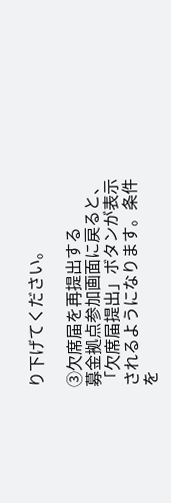り下げてください。

③欠席届を再提出する
募金拠点参加画面に戻ると、「欠席届提出」ボタンが表示されるようになります。条件を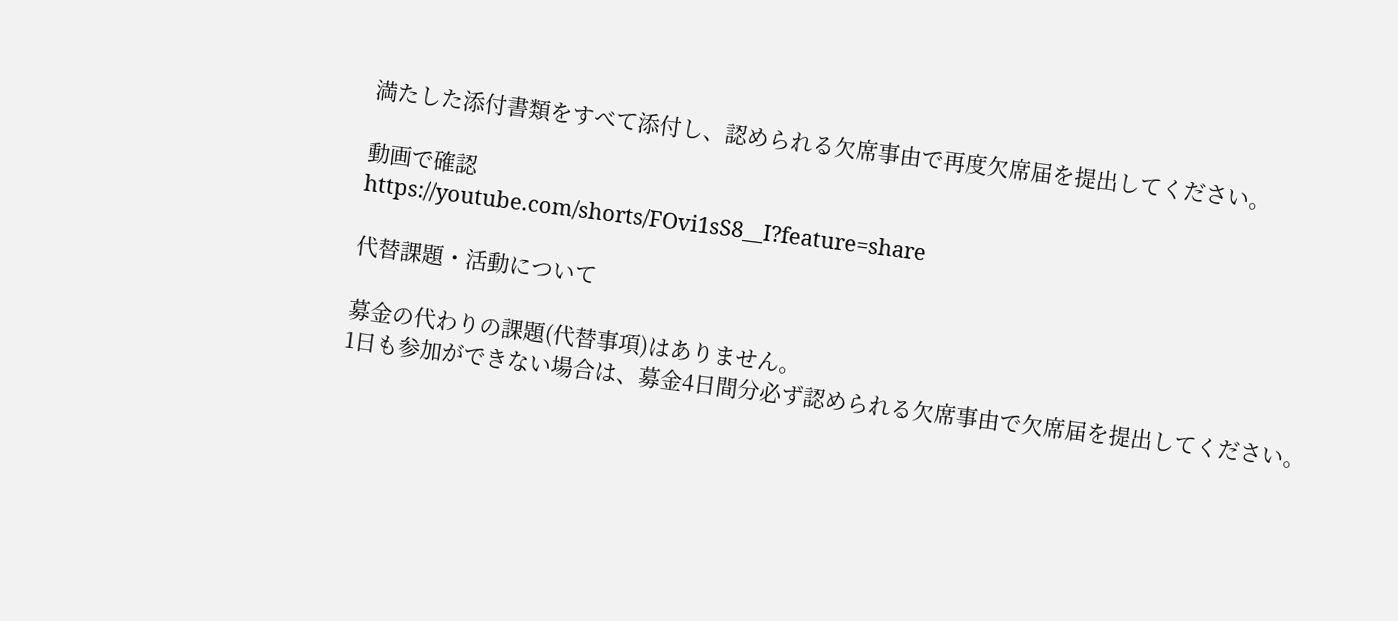満たした添付書類をすべて添付し、認められる欠席事由で再度欠席届を提出してください。

動画で確認
https://youtube.com/shorts/FOvi1sS8__I?feature=share

代替課題・活動について

募金の代わりの課題(代替事項)はありません。
1日も参加ができない場合は、募金4日間分必ず認められる欠席事由で欠席届を提出してください。